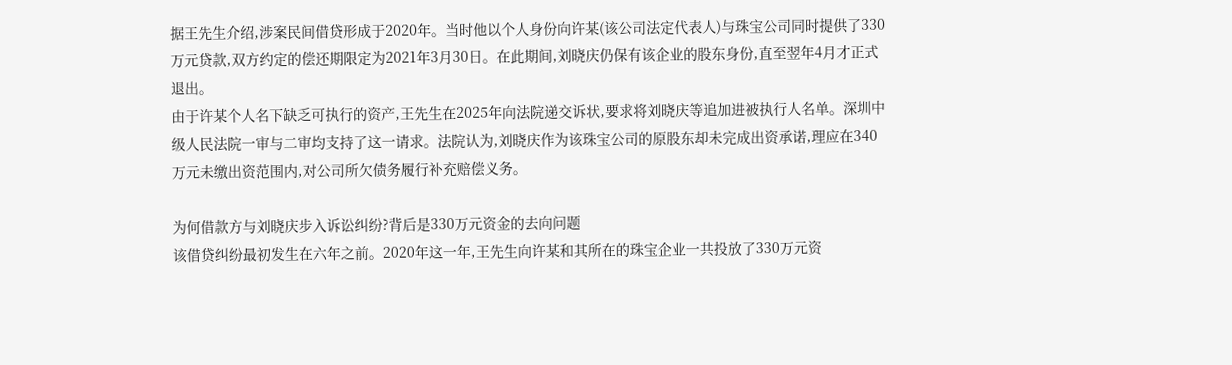据王先生介绍,涉案民间借贷形成于2020年。当时他以个人身份向许某(该公司法定代表人)与珠宝公司同时提供了330万元贷款,双方约定的偿还期限定为2021年3月30日。在此期间,刘晓庆仍保有该企业的股东身份,直至翌年4月才正式退出。
由于许某个人名下缺乏可执行的资产,王先生在2025年向法院递交诉状,要求将刘晓庆等追加进被执行人名单。深圳中级人民法院一审与二审均支持了这一请求。法院认为,刘晓庆作为该珠宝公司的原股东却未完成出资承诺,理应在340万元未缴出资范围内,对公司所欠债务履行补充赔偿义务。

为何借款方与刘晓庆步入诉讼纠纷?背后是330万元资金的去向问题
该借贷纠纷最初发生在六年之前。2020年这一年,王先生向许某和其所在的珠宝企业一共投放了330万元资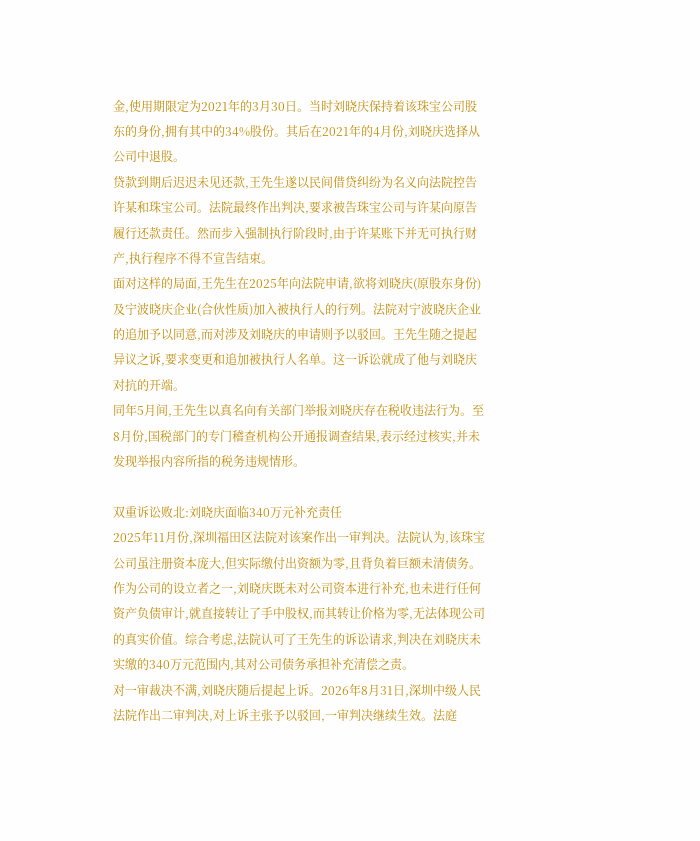金,使用期限定为2021年的3月30日。当时刘晓庆保持着该珠宝公司股东的身份,拥有其中的34%股份。其后在2021年的4月份,刘晓庆选择从公司中退股。
贷款到期后迟迟未见还款,王先生遂以民间借贷纠纷为名义向法院控告许某和珠宝公司。法院最终作出判决,要求被告珠宝公司与许某向原告履行还款责任。然而步入强制执行阶段时,由于许某账下并无可执行财产,执行程序不得不宣告结束。
面对这样的局面,王先生在2025年向法院申请,欲将刘晓庆(原股东身份)及宁波晓庆企业(合伙性质)加入被执行人的行列。法院对宁波晓庆企业的追加予以同意,而对涉及刘晓庆的申请则予以驳回。王先生随之提起异议之诉,要求变更和追加被执行人名单。这一诉讼就成了他与刘晓庆对抗的开端。
同年5月间,王先生以真名向有关部门举报刘晓庆存在税收违法行为。至8月份,国税部门的专门稽查机构公开通报调查结果,表示经过核实,并未发现举报内容所指的税务违规情形。

双重诉讼败北:刘晓庆面临340万元补充责任
2025年11月份,深圳福田区法院对该案作出一审判决。法院认为,该珠宝公司虽注册资本庞大,但实际缴付出资额为零,且背负着巨额未清债务。作为公司的设立者之一,刘晓庆既未对公司资本进行补充,也未进行任何资产负债审计,就直接转让了手中股权,而其转让价格为零,无法体现公司的真实价值。综合考虑,法院认可了王先生的诉讼请求,判决在刘晓庆未实缴的340万元范围内,其对公司债务承担补充清偿之责。
对一审裁决不满,刘晓庆随后提起上诉。2026年8月31日,深圳中级人民法院作出二审判决,对上诉主张予以驳回,一审判决继续生效。法庭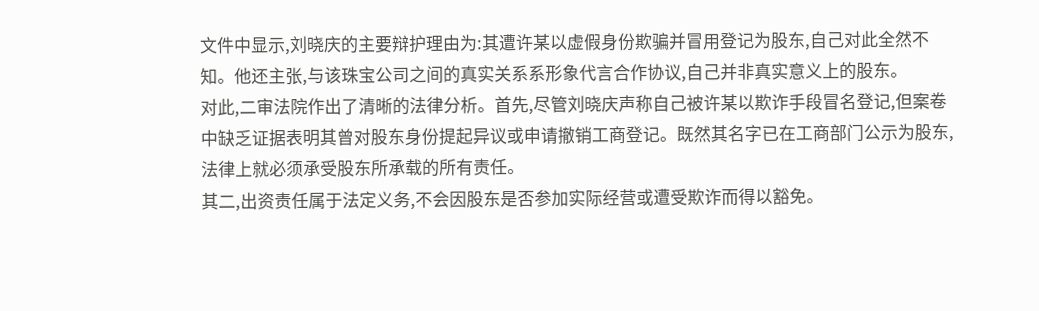文件中显示,刘晓庆的主要辩护理由为:其遭许某以虚假身份欺骗并冒用登记为股东,自己对此全然不知。他还主张,与该珠宝公司之间的真实关系系形象代言合作协议,自己并非真实意义上的股东。
对此,二审法院作出了清晰的法律分析。首先,尽管刘晓庆声称自己被许某以欺诈手段冒名登记,但案卷中缺乏证据表明其曾对股东身份提起异议或申请撤销工商登记。既然其名字已在工商部门公示为股东,法律上就必须承受股东所承载的所有责任。
其二,出资责任属于法定义务,不会因股东是否参加实际经营或遭受欺诈而得以豁免。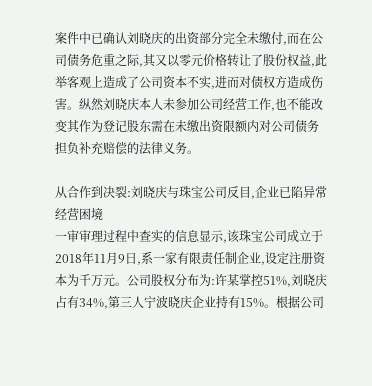案件中已确认刘晓庆的出资部分完全未缴付,而在公司债务危重之际,其又以零元价格转让了股份权益,此举客观上造成了公司资本不实,进而对债权方造成伤害。纵然刘晓庆本人未参加公司经营工作,也不能改变其作为登记股东需在未缴出资限额内对公司债务担负补充赔偿的法律义务。

从合作到决裂:刘晓庆与珠宝公司反目,企业已陷异常经营困境
一审审理过程中查实的信息显示,该珠宝公司成立于2018年11月9日,系一家有限责任制企业,设定注册资本为千万元。公司股权分布为:许某掌控51%,刘晓庆占有34%,第三人宁波晓庆企业持有15%。根据公司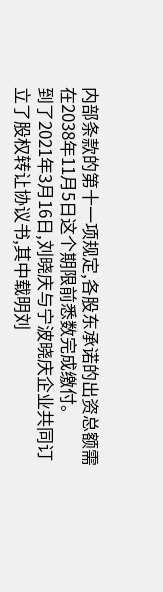内部条款的第十一项规定,各股东承诺的出资总额需在2038年11月5日这个期限前悉数完成缴付。
到了2021年3月16日,刘晓庆与宁波晓庆企业共同订立了股权转让协议书,其中载明刘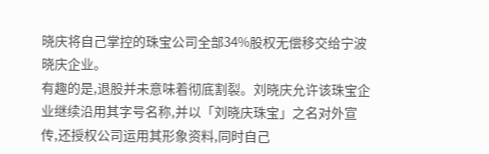晓庆将自己掌控的珠宝公司全部34%股权无偿移交给宁波晓庆企业。
有趣的是,退股并未意味着彻底割裂。刘晓庆允许该珠宝企业继续沿用其字号名称,并以「刘晓庆珠宝」之名对外宣传,还授权公司运用其形象资料,同时自己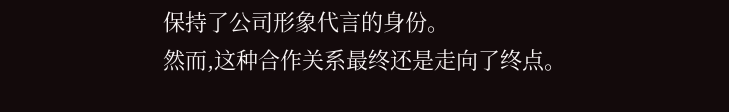保持了公司形象代言的身份。
然而,这种合作关系最终还是走向了终点。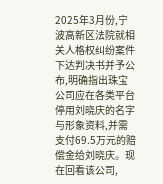2025年3月份,宁波高新区法院就相关人格权纠纷案件下达判决书并予公布,明确指出珠宝公司应在各类平台停用刘晓庆的名字与形象资料,并需支付69.5万元的赔偿金给刘晓庆。现在回看该公司,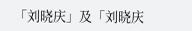「刘晓庆」及「刘晓庆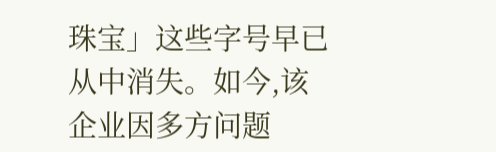珠宝」这些字号早已从中消失。如今,该企业因多方问题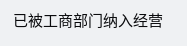已被工商部门纳入经营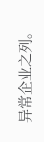异常企业之列。